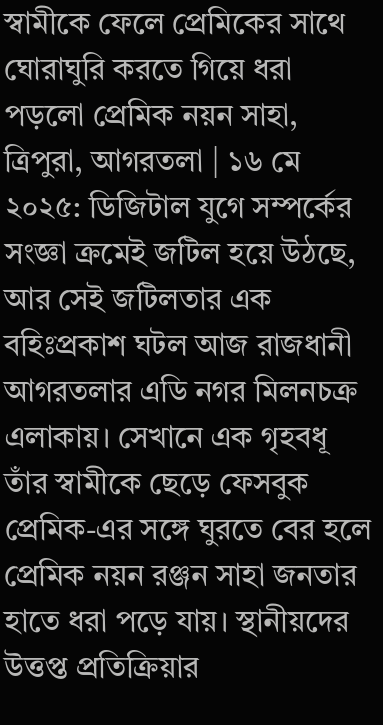স্বামীকে ফেলে প্রেমিকের সাথে ঘোরাঘুরি করতে গিয়ে ধরা পড়লো প্রেমিক নয়ন সাহা,
ত্রিপুরা, আগরতলা | ১৬ মে ২০২৫: ডিজিটাল যুগে সম্পর্কের সংজ্ঞা ক্রমেই জটিল হয়ে উঠছে, আর সেই জটিলতার এক বহিঃপ্রকাশ ঘটল আজ রাজধানী আগরতলার এডি নগর মিলনচক্র এলাকায়। সেখানে এক গৃহবধূ তাঁর স্বামীকে ছেড়ে ফেসবুক প্রেমিক-এর সঙ্গে ঘুরতে বের হলে প্রেমিক নয়ন রঞ্জন সাহা জনতার হাতে ধরা পড়ে যায়। স্থানীয়দের উত্তপ্ত প্রতিক্রিয়ার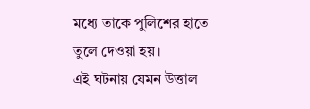মধ্যে তাকে পুলিশের হাতে তুলে দেওয়া হয়।
এই ঘটনায় যেমন উত্তাল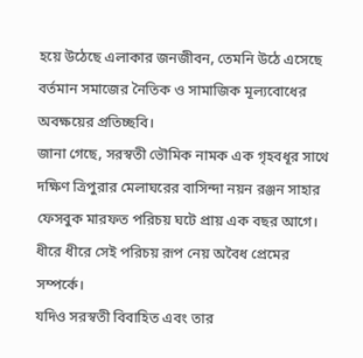হয়ে উঠেছে এলাকার জনজীবন, তেমনি উঠে এসেছে বর্তমান সমাজের নৈতিক ও সামাজিক মূল্যবোধের অবক্ষয়ের প্রতিচ্ছবি।
জানা গেছে, সরস্বতী ভৌমিক নামক এক গৃহবধূর সাথে দক্ষিণ ত্রিপুরার মেলাঘরের বাসিন্দা নয়ন রঞ্জন সাহার ফেসবুক মারফত পরিচয় ঘটে প্রায় এক বছর আগে। ধীরে ধীরে সেই পরিচয় রূপ নেয় অবৈধ প্রেমের সম্পর্কে।
যদিও সরস্বতী বিবাহিত এবং তার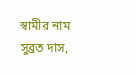স্বামীর নাম সুব্রত দাস,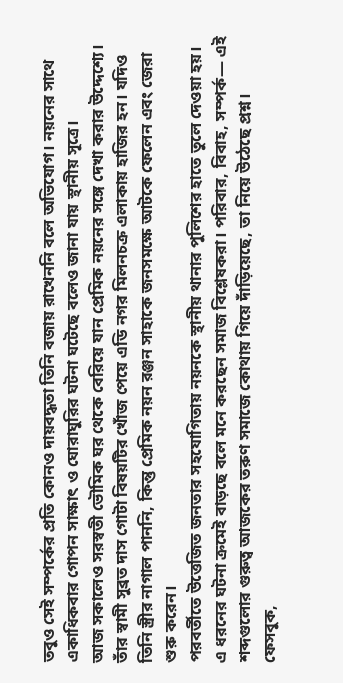তবুও সেই সম্পর্কের প্রতি কোনও দায়বদ্ধতা তিনি বজায় রাখেননি বলে অভিযোগ। নয়নের সাথে একাধিকবার গোপন সাক্ষাৎ ও ঘোরাঘুরির ঘটনা ঘটেছে বলেও জানা যায় স্থানীয় সূত্রে।
আজ সকালেও সরস্বতী ভৌমিক ঘর থেকে বেরিয়ে যান প্রেমিক নয়নের সঙ্গে দেখা করার উদ্দেশ্যে। তাঁর স্বামী সুব্রত দাস গোটা বিষয়টির খোঁজ পেয়ে এডি নগর মিলনচক্র এলাকায় হাজির হন। যদিও তিনি স্ত্রীর নাগাল পাননি, কিন্তু প্রেমিক নয়ন রঞ্জন সাহাকে জনসমক্ষে আটকে ফেলেন এবং জেরা শুরু করেন।
পরবর্তীতে উত্তেজিত জনতার সহযোগিতায় নয়নকে স্থানীয় থানার পুলিশের হাতে তুলে দেওয়া হয়।
এ ধরনের ঘটনা ক্রমেই বাড়ছে বলে মনে করছেন সমাজ বিশ্লেষকরা। পরিবার, বিবাহ, সম্পর্ক— এই শব্দগুলোর গুরুত্ব আজকের তরুণ সমাজে কোথায় গিয়ে দাঁড়িয়েছে, তা নিয়ে উঠেছে প্রশ্ন।
ফেসবুক,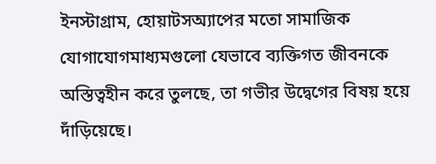ইনস্টাগ্রাম, হোয়াটসঅ্যাপের মতো সামাজিক যোগাযোগমাধ্যমগুলো যেভাবে ব্যক্তিগত জীবনকে অস্তিত্বহীন করে তুলছে, তা গভীর উদ্বেগের বিষয় হয়ে দাঁড়িয়েছে।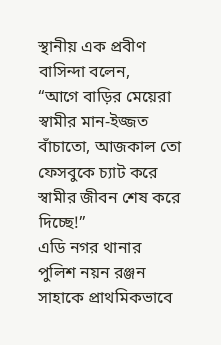স্থানীয় এক প্রবীণ বাসিন্দা বলেন,
“আগে বাড়ির মেয়েরা স্বামীর মান-ইজ্জত বাঁচাতো, আজকাল তো ফেসবুকে চ্যাট করে স্বামীর জীবন শেষ করে দিচ্ছে!”
এডি নগর থানার পুলিশ নয়ন রঞ্জন সাহাকে প্রাথমিকভাবে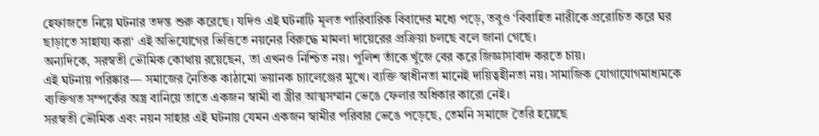হেফাজতে নিয়ে ঘটনার তদন্ত শুরু করেছে। যদিও এই ঘটনাটি মূলত পারিবারিক বিবাদের মধ্যে পড়ে, তবুও ‘বিবাহিত নারীকে প্ররোচিত করে ঘর ছাড়াতে সাহায্য করা‘ এই অভিযোগের ভিত্তিতে নয়নের বিরুদ্ধে মামলা দায়েরের প্রক্রিয়া চলছে বলে জানা গেছে।
অন্যদিকে, সরস্বতী ভৌমিক কোথায় রয়েছেন, তা এখনও নিশ্চিত নয়। পুলিশ তাঁকে খুঁজে বের করে জিজ্ঞাসাবাদ করতে চায়।
এই ঘটনায় পরিষ্কার— সমাজের নৈতিক কাঠামো ভয়ানক চ্যালেঞ্জের মুখে। ব্যক্তি স্বাধীনতা মানেই দায়িত্বহীনতা নয়। সামাজিক যোগাযোগমাধ্যমকে ব্যক্তিগত সম্পর্কের অস্ত্র বানিয়ে তাতে একজন স্বামী বা স্ত্রীর আত্মসম্মান ভেঙে ফেলার অধিকার কারো নেই।
সরস্বতী ভৌমিক এবং নয়ন সাহার এই ঘটনায় যেমন একজন স্বামীর পরিবার ভেঙে পড়েছে, তেমনি সমাজে তৈরি হয়েছে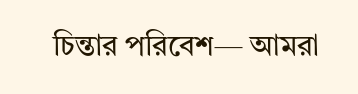চিন্তার পরিবেশ— আমরা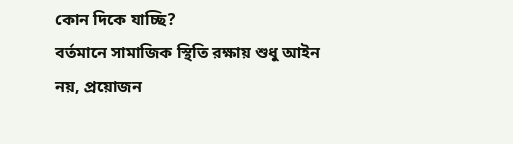কোন দিকে যাচ্ছি?
বর্তমানে সামাজিক স্থিতি রক্ষায় শুধু আইন নয়, প্রয়োজন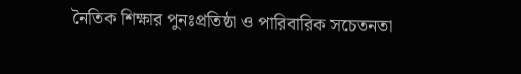নৈতিক শিক্ষার পুনঃপ্রতিষ্ঠা ও পারিবারিক সচেতনতা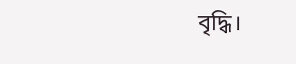বৃদ্ধি।